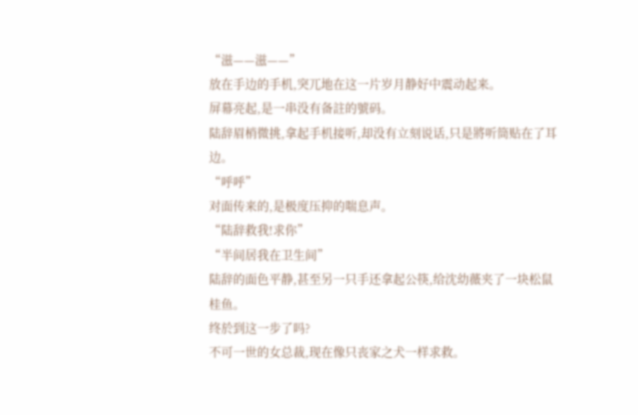“滋——滋——”
放在手边的手机,突兀地在这一片岁月静好中震动起来。
屏幕亮起,是一串没有备註的號码。
陆辞眉梢微挑,拿起手机接听,却没有立刻说话,只是將听筒贴在了耳边。
“呼呼”
对面传来的,是极度压抑的喘息声。
“陆辞救我!求你”
“半间居我在卫生间”
陆辞的面色平静,甚至另一只手还拿起公筷,给沈幼薇夹了一块松鼠桂鱼。
终於到这一步了吗?
不可一世的女总裁,现在像只丧家之犬一样求救。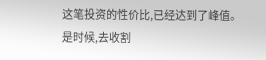这笔投资的性价比,已经达到了峰值。
是时候,去收割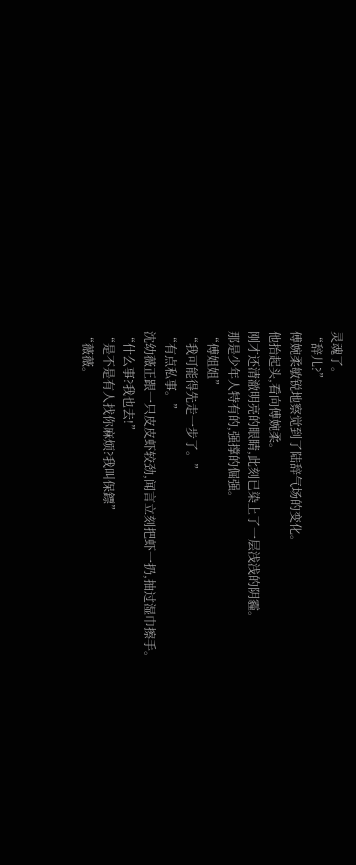灵魂了。
“辞儿?”
傅婉柔敏锐地察觉到了陆辞气场的变化。
他抬起头,看向傅婉柔。
刚才还清澈明亮的眼睛,此刻已染上了一层浅浅的阴霾。
那是少年人特有的,强撑的倔强。
“傅姐姐”
“我可能得先走一步了。”
“有点私事。”
沈幼薇正跟一只皮皮虾较劲,闻言立刻把虾一扔,抽过湿巾擦手。
“什么事?我也去!”
“是不是有人找你麻烦?我叫保鏢”
“薇薇。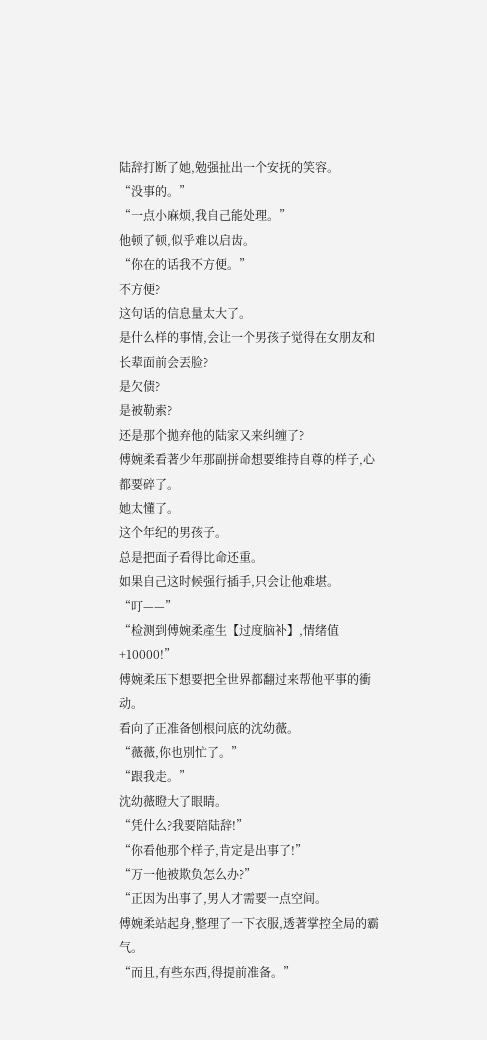陆辞打断了她,勉强扯出一个安抚的笑容。
“没事的。”
“一点小麻烦,我自己能处理。”
他顿了顿,似乎难以启齿。
“你在的话我不方便。”
不方便?
这句话的信息量太大了。
是什么样的事情,会让一个男孩子觉得在女朋友和长辈面前会丟脸?
是欠债?
是被勒索?
还是那个拋弃他的陆家又来纠缠了?
傅婉柔看著少年那副拼命想要维持自尊的样子,心都要碎了。
她太懂了。
这个年纪的男孩子。
总是把面子看得比命还重。
如果自己这时候强行插手,只会让他难堪。
“叮——”
“检测到傅婉柔產生【过度脑补】,情绪值+10000!”
傅婉柔压下想要把全世界都翻过来帮他平事的衝动。
看向了正准备刨根问底的沈幼薇。
“薇薇,你也別忙了。”
“跟我走。”
沈幼薇瞪大了眼睛。
“凭什么?我要陪陆辞!”
“你看他那个样子,肯定是出事了!”
“万一他被欺负怎么办?”
“正因为出事了,男人才需要一点空间。
傅婉柔站起身,整理了一下衣服,透著掌控全局的霸气。
“而且,有些东西,得提前准备。”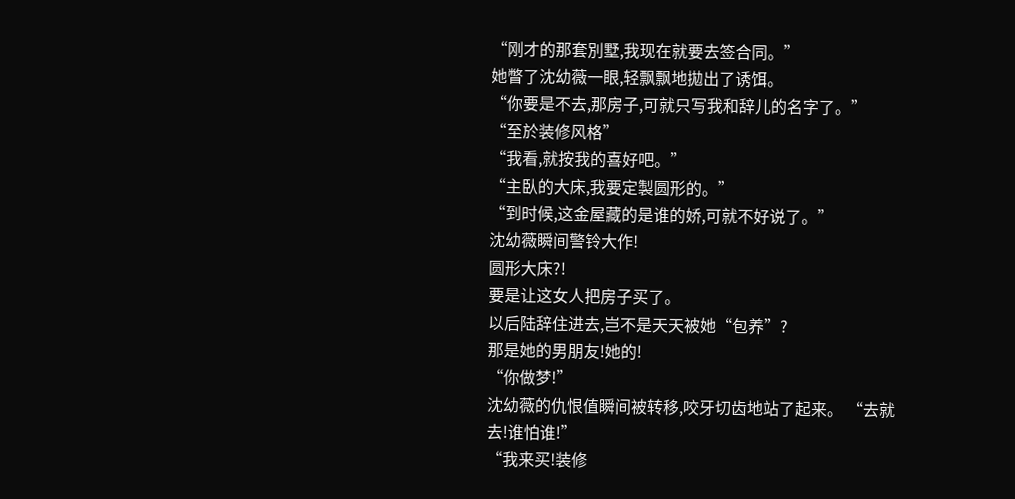“刚才的那套別墅,我现在就要去签合同。”
她瞥了沈幼薇一眼,轻飘飘地拋出了诱饵。
“你要是不去,那房子,可就只写我和辞儿的名字了。”
“至於装修风格”
“我看,就按我的喜好吧。”
“主臥的大床,我要定製圆形的。”
“到时候,这金屋藏的是谁的娇,可就不好说了。”
沈幼薇瞬间警铃大作!
圆形大床?!
要是让这女人把房子买了。
以后陆辞住进去,岂不是天天被她“包养”?
那是她的男朋友!她的!
“你做梦!”
沈幼薇的仇恨值瞬间被转移,咬牙切齿地站了起来。 “去就去!谁怕谁!”
“我来买!装修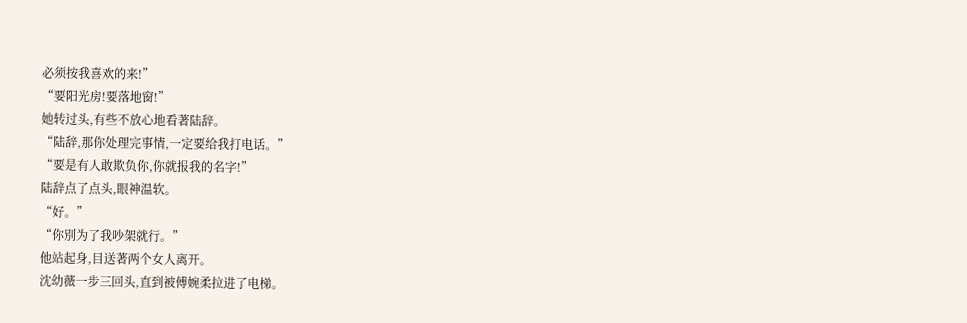必须按我喜欢的来!”
“要阳光房!要落地窗!”
她转过头,有些不放心地看著陆辞。
“陆辞,那你处理完事情,一定要给我打电话。”
“要是有人敢欺负你,你就报我的名字!”
陆辞点了点头,眼神温软。
“好。”
“你別为了我吵架就行。”
他站起身,目送著两个女人离开。
沈幼薇一步三回头,直到被傅婉柔拉进了电梯。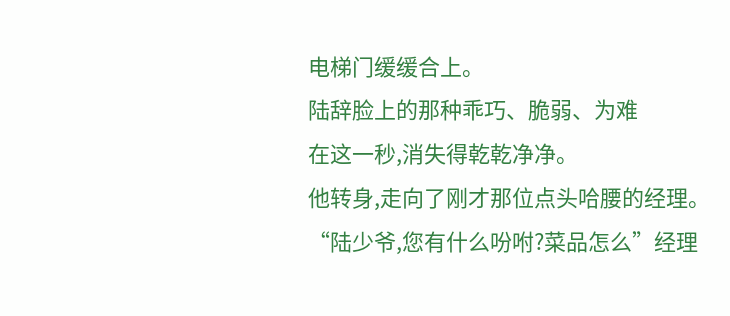电梯门缓缓合上。
陆辞脸上的那种乖巧、脆弱、为难
在这一秒,消失得乾乾净净。
他转身,走向了刚才那位点头哈腰的经理。
“陆少爷,您有什么吩咐?菜品怎么”经理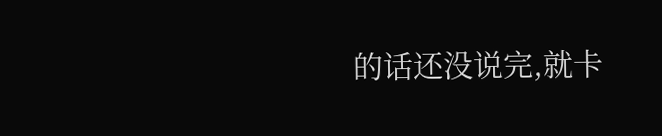的话还没说完,就卡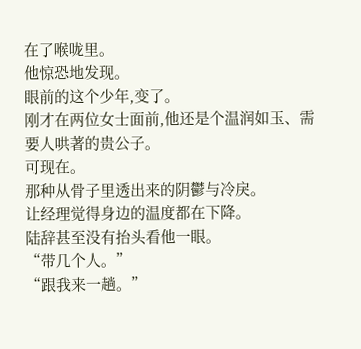在了喉咙里。
他惊恐地发现。
眼前的这个少年,变了。
刚才在两位女士面前,他还是个温润如玉、需要人哄著的贵公子。
可现在。
那种从骨子里透出来的阴鬱与冷戾。
让经理觉得身边的温度都在下降。
陆辞甚至没有抬头看他一眼。
“带几个人。”
“跟我来一趟。”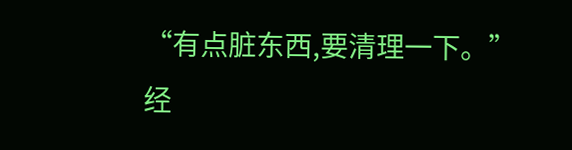“有点脏东西,要清理一下。”
经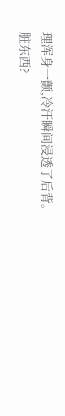理浑身一颤,冷汗瞬间浸透了后背。
脏东西?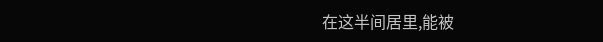在这半间居里,能被